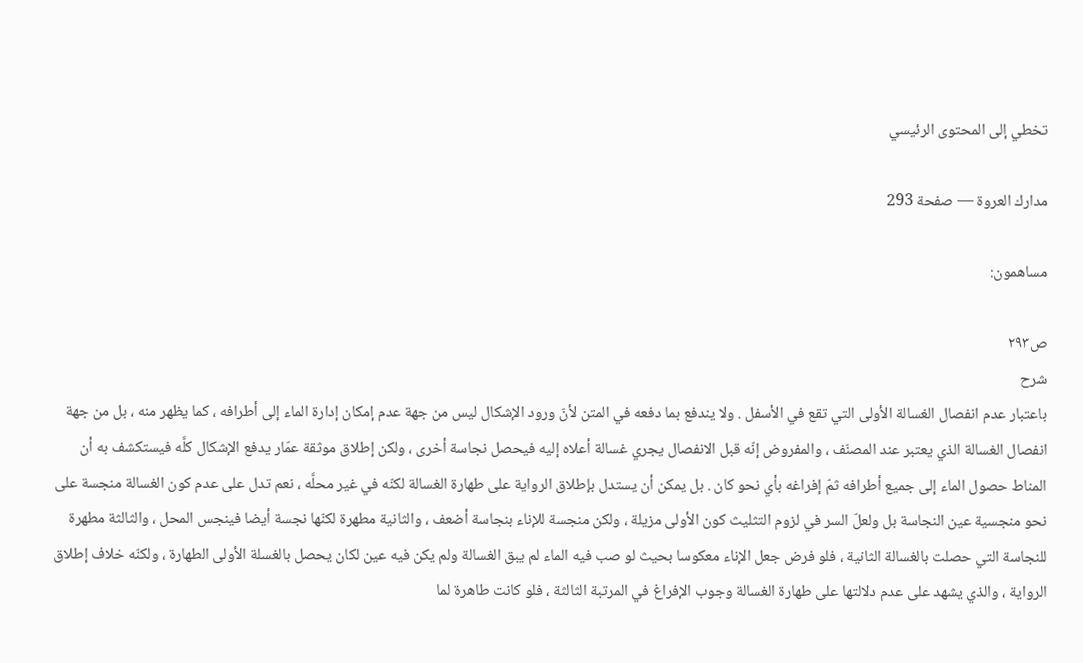تخطي إلى المحتوى الرئيسي

مدارك العروة — صفحة 293

مساهمون:

ص٢٩٣
شرح
باعتبار عدم انفصال الغسالة الأولى التي تقع في الأسفل . ولا يندفع بما دفعه في المتن لأنّ ورود الإشكال ليس من جهة عدم إمكان إدارة الماء إلى أطرافه ، كما يظهر منه ، بل من جهة انفصال الغسالة الذي يعتبر عند المصنّف ، والمفروض إنّه قبل الانفصال يجري غسالة أعلاه إليه فيحصل نجاسة أخرى ، ولكن إطلاق موثقة عمّار يدفع الإشكال كلَّه فيستكشف به أن المناط حصول الماء إلى جميع أطرافه ثمّ إفراغه بأي نحو كان . بل يمكن أن يستدل بإطلاق الرواية على طهارة الغسالة لكنّه في غير محلَّه ، نعم تدل على عدم كون الغسالة منجسة على نحو منجسية عين النجاسة بل ولعلّ السر في لزوم التثليث كون الأولى مزيلة ، ولكن منجسة للإناء بنجاسة أضعف ، والثانية مطهرة لكنّها نجسة أيضا فينجس المحل ، والثالثة مطهرة للنجاسة التي حصلت بالغسالة الثانية ، فلو فرض جعل الإناء معكوسا بحيث لو صب فيه الماء لم يبق الغسالة ولم يكن فيه عين لكان يحصل بالغسلة الأولى الطهارة ، ولكنّه خلاف إطلاق الرواية ، والذي يشهد على عدم دلالتها على طهارة الغسالة وجوب الإفراغ في المرتبة الثالثة ، فلو كانت طاهرة لما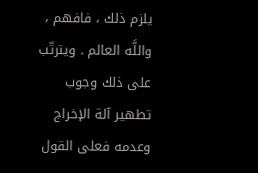يلزم ذلك ، فافهم ، واللَّه العالم . ويترتّب على ذلك وجوب تطهير آلة الإخراج وعدمه فعلى القول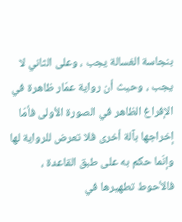بنجاسة الغسالة يجب ، وعلى الثاني لا يجب ، وحيث أن رواية عمّار ظاهرة في الإفراغ الظاهر في الصورة الأولى فأمّا إخراجها بآلة أخرى فلا تعرض للرواية لها وإنّما حكم به على طبق القاعدة ، فالأحوط تطهيرها في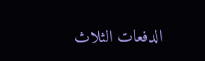الدفعات الثلاث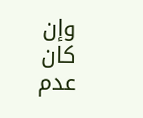وإن كان عدم